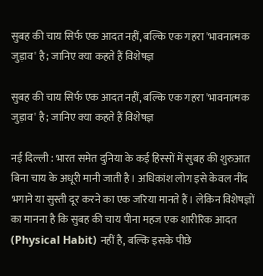सुबह की चाय सिर्फ एक आदत नहीं, बल्कि एक गहरा 'भावनात्मक जुड़ाव' है; जानिए क्या कहते हैं विशेषज्ञ

सुबह की चाय सिर्फ एक आदत नहीं, बल्कि एक गहरा 'भावनात्मक जुड़ाव' है; जानिए क्या कहते हैं विशेषज्ञ

नई दिल्ली : भारत समेत दुनिया के कई हिस्सों में सुबह की शुरुआत बिना चाय के अधूरी मानी जाती है। अधिकांश लोग इसे केवल नींद भगाने या सुस्ती दूर करने का एक जरिया मानते हैं। लेकिन विशेषज्ञों का मानना है कि सुबह की चाय पीना महज एक शारीरिक आदत (Physical Habit) नहीं है, बल्कि इसके पीछे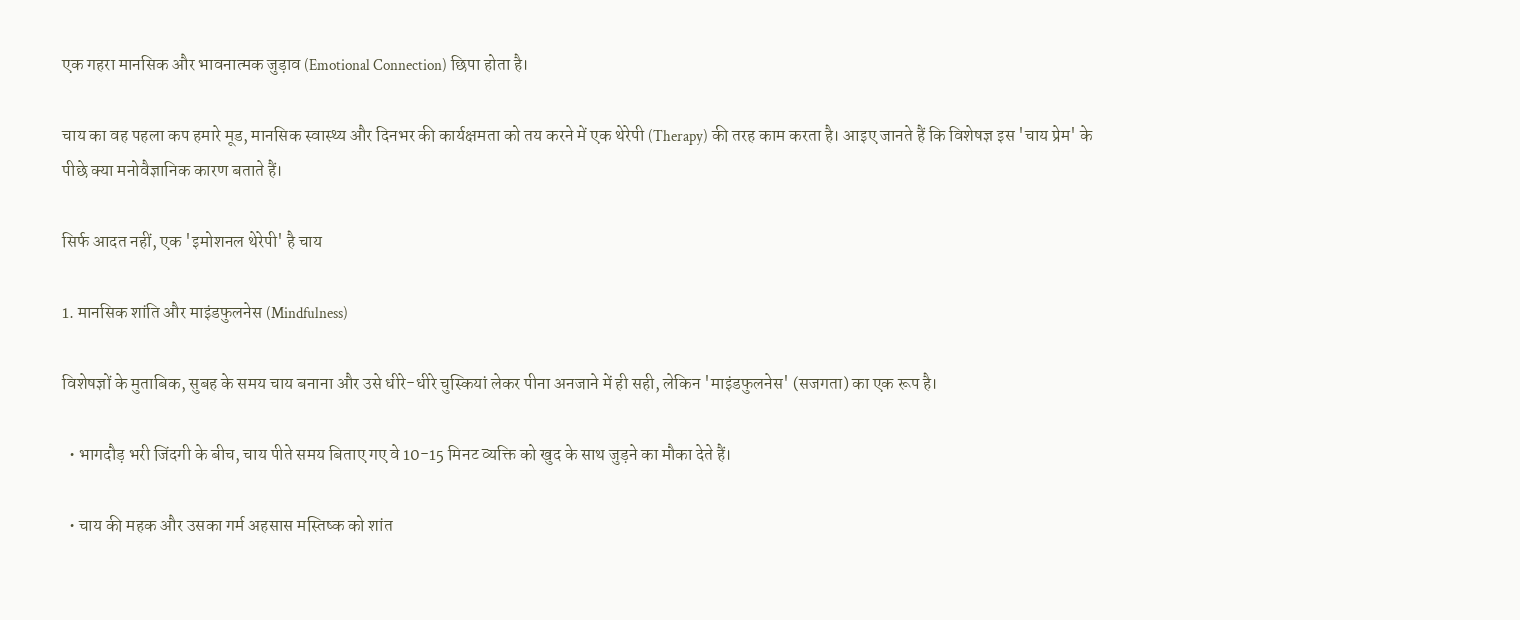एक गहरा मानसिक और भावनात्मक जुड़ाव (Emotional Connection) छिपा होता है।

चाय का वह पहला कप हमारे मूड, मानसिक स्वास्थ्य और दिनभर की कार्यक्षमता को तय करने में एक थेरेपी (Therapy) की तरह काम करता है। आइए जानते हैं कि विशेषज्ञ इस 'चाय प्रेम' के पीछे क्या मनोवैज्ञानिक कारण बताते हैं।

सिर्फ आदत नहीं, एक 'इमोशनल थेरेपी' है चाय

1. मानसिक शांति और माइंडफुलनेस (Mindfulness)

विशेषज्ञों के मुताबिक, सुबह के समय चाय बनाना और उसे धीरे-धीरे चुस्कियां लेकर पीना अनजाने में ही सही, लेकिन 'माइंडफुलनेस' (सजगता) का एक रूप है।

  • भागदौड़ भरी जिंदगी के बीच, चाय पीते समय बिताए गए वे 10-15 मिनट व्यक्ति को खुद के साथ जुड़ने का मौका देते हैं।

  • चाय की महक और उसका गर्म अहसास मस्तिष्क को शांत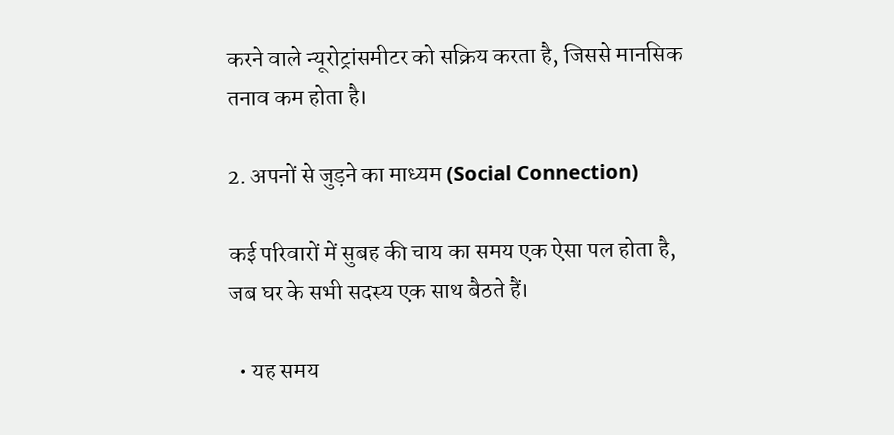करने वाले न्यूरोट्रांसमीटर को सक्रिय करता है, जिससे मानसिक तनाव कम होता है।

2. अपनों से जुड़ने का माध्यम (Social Connection)

कई परिवारों में सुबह की चाय का समय एक ऐसा पल होता है, जब घर के सभी सदस्य एक साथ बैठते हैं।

  • यह समय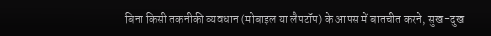बिना किसी तकनीकी व्यवधान (मोबाइल या लैपटॉप) के आपस में बातचीत करने, सुख-दुख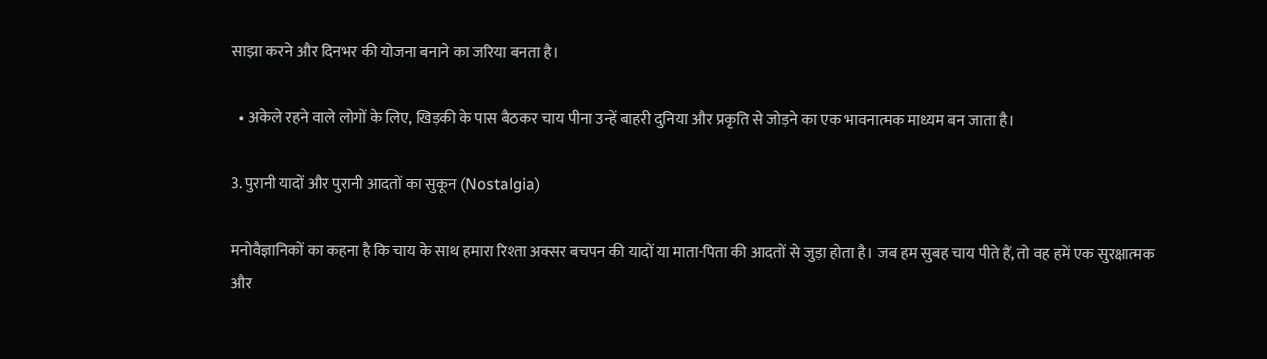साझा करने और दिनभर की योजना बनाने का जरिया बनता है।

  • अकेले रहने वाले लोगों के लिए, खिड़की के पास बैठकर चाय पीना उन्हें बाहरी दुनिया और प्रकृति से जोड़ने का एक भावनात्मक माध्यम बन जाता है।

3. पुरानी यादों और पुरानी आदतों का सुकून (Nostalgia)

मनोवैज्ञानिकों का कहना है कि चाय के साथ हमारा रिश्ता अक्सर बचपन की यादों या माता-पिता की आदतों से जुड़ा होता है। जब हम सुबह चाय पीते हैं, तो वह हमें एक सुरक्षात्मक और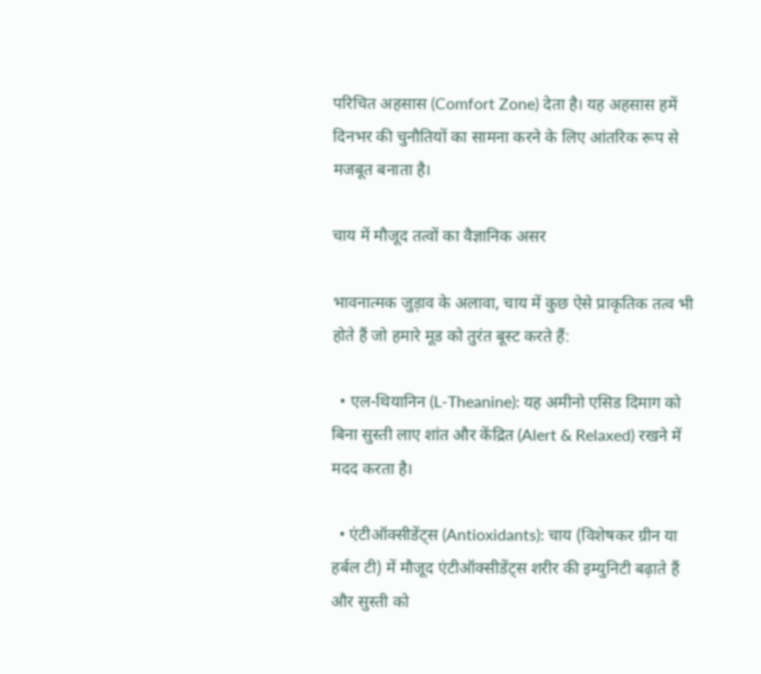परिचित अहसास (Comfort Zone) देता है। यह अहसास हमें दिनभर की चुनौतियों का सामना करने के लिए आंतरिक रूप से मजबूत बनाता है।

चाय में मौजूद तत्वों का वैज्ञानिक असर

भावनात्मक जुड़ाव के अलावा, चाय में कुछ ऐसे प्राकृतिक तत्व भी होते हैं जो हमारे मूड को तुरंत बूस्ट करते हैं:

  • एल-थियानिन (L-Theanine): यह अमीनो एसिड दिमाग को बिना सुस्ती लाए शांत और केंद्रित (Alert & Relaxed) रखने में मदद करता है।

  • एंटीऑक्सीडेंट्स (Antioxidants): चाय (विशेषकर ग्रीन या हर्बल टी) में मौजूद एंटीऑक्सीडेंट्स शरीर की इम्युनिटी बढ़ाते हैं और सुस्ती को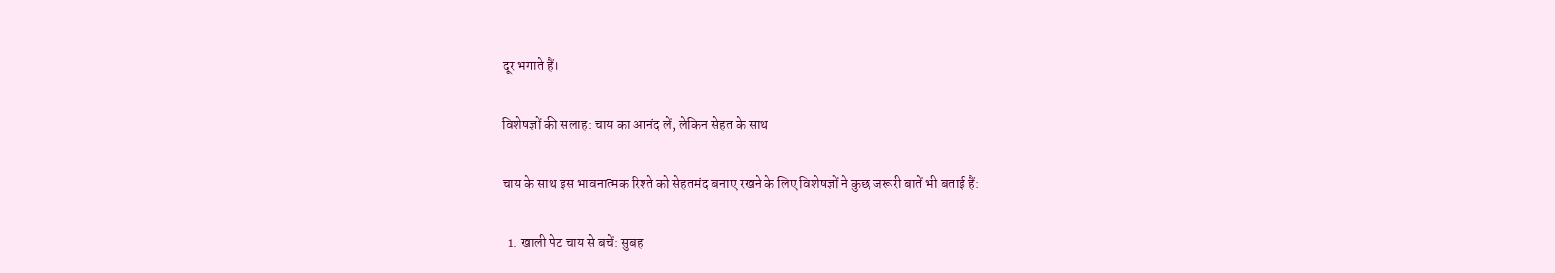दूर भगाते हैं।

विशेषज्ञों की सलाह: चाय का आनंद लें, लेकिन सेहत के साथ

चाय के साथ इस भावनात्मक रिश्ते को सेहतमंद बनाए रखने के लिए विशेषज्ञों ने कुछ जरूरी बातें भी बताई हैं:

  1. खाली पेट चाय से बचें: सुबह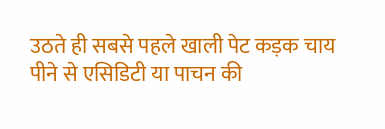उठते ही सबसे पहले खाली पेट कड़क चाय पीने से एसिडिटी या पाचन की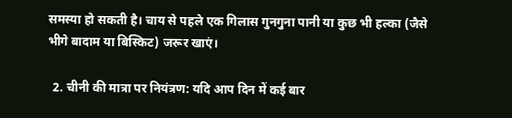समस्या हो सकती है। चाय से पहले एक गिलास गुनगुना पानी या कुछ भी हल्का (जैसे भीगे बादाम या बिस्किट) जरूर खाएं।

  2. चीनी की मात्रा पर नियंत्रण: यदि आप दिन में कई बार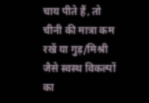चाय पीते हैं, तो चीनी की मात्रा कम रखें या गुड़/मिश्री जैसे स्वस्थ विकल्पों का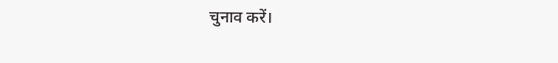चुनाव करें।